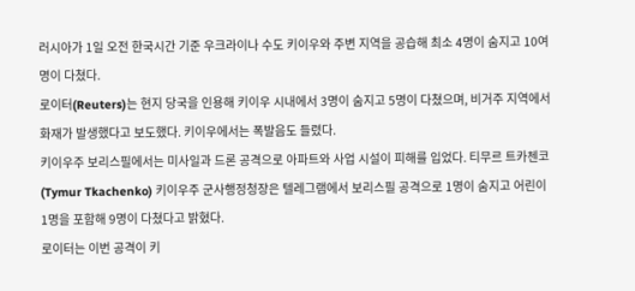러시아가 1일 오전 한국시간 기준 우크라이나 수도 키이우와 주변 지역을 공습해 최소 4명이 숨지고 10여 명이 다쳤다.
로이터(Reuters)는 현지 당국을 인용해 키이우 시내에서 3명이 숨지고 5명이 다쳤으며, 비거주 지역에서 화재가 발생했다고 보도했다. 키이우에서는 폭발음도 들렸다.
키이우주 보리스필에서는 미사일과 드론 공격으로 아파트와 사업 시설이 피해를 입었다. 티무르 트카첸코(Tymur Tkachenko) 키이우주 군사행정청장은 텔레그램에서 보리스필 공격으로 1명이 숨지고 어린이 1명을 포함해 9명이 다쳤다고 밝혔다.
로이터는 이번 공격이 키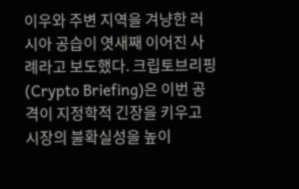이우와 주변 지역을 겨냥한 러시아 공습이 엿새째 이어진 사례라고 보도했다. 크립토브리핑(Crypto Briefing)은 이번 공격이 지정학적 긴장을 키우고 시장의 불확실성을 높이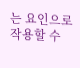는 요인으로 작용할 수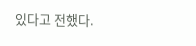있다고 전했다.